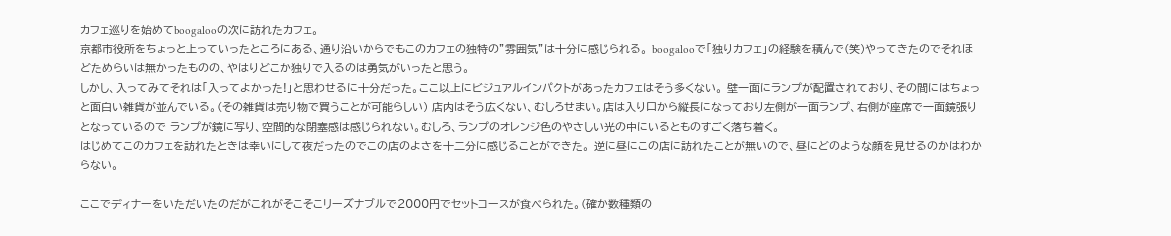カフェ巡りを始めてboogalooの次に訪れたカフェ。
京都市役所をちょっと上っていったところにある、通り沿いからでもこのカフェの独特の”雰囲気”は十分に感じられる。 boogalooで「独りカフェ」の経験を積んで(笑)やってきたのでそれほどためらいは無かったものの、やはりどこか独りで入るのは勇気がいったと思う。
しかし、入ってみてそれは「入ってよかった!」と思わせるに十分だった。ここ以上にビジュアルインパクトがあったカフェはそう多くない。 壁一面にランプが配置されており、その間にはちょっと面白い雑貨が並んでいる。(その雑貨は売り物で買うことが可能らしい) 店内はそう広くない、むしろせまい。店は入り口から縦長になっており左側が一面ランプ、右側が座席で一面鏡張りとなっているので ランプが鏡に写り、空間的な閉塞感は感じられない。むしろ、ランプのオレンジ色のやさしい光の中にいるとものすごく落ち着く。
はじめてこのカフェを訪れたときは幸いにして夜だったのでこの店のよさを十二分に感じることができた。 逆に昼にこの店に訪れたことが無いので、昼にどのような顔を見せるのかはわからない。

ここでディナーをいただいたのだがこれがそこそこリーズナブルで2000円でセットコースが食べられた。(確か数種類の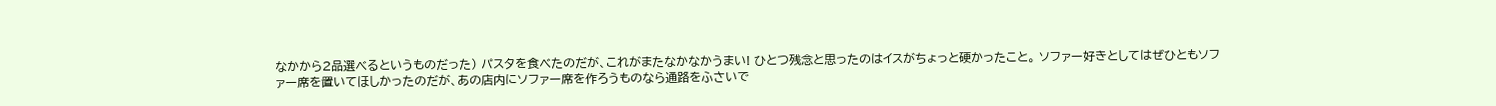なかから2品選べるというものだった) パスタを食べたのだが、これがまたなかなかうまい! ひとつ残念と思ったのはイスがちょっと硬かったこと。 ソファー好きとしてはぜひともソファー席を置いてほしかったのだが、あの店内にソファー席を作ろうものなら通路をふさいで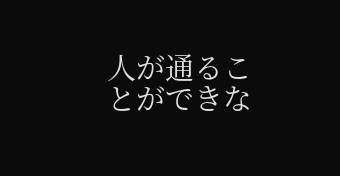人が通ることができな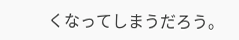くなってしまうだろう。